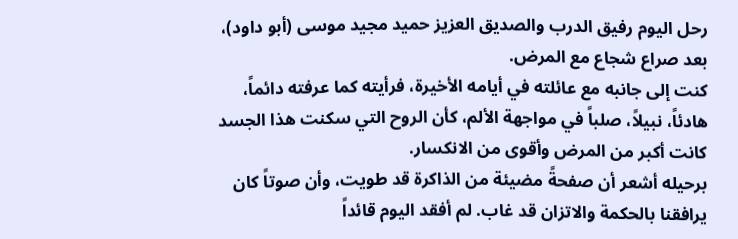رحل اليوم رفيق الدرب والصديق العزيز حميد مجيد موسى (أبو داود)، بعد صراع شجاع مع المرض.
كنت إلى جانبه مع عائلته في أيامه الأخيرة، فرأيته كما عرفته دائماً، هادئاً، نبيلاً، صلباً في مواجهة الألم، كأن الروح التي سكنت هذا الجسد كانت أكبر من المرض وأقوى من الانكسار.
برحيله أشعر أن صفحةً مضيئة من الذاكرة قد طويت، وأن صوتاً كان يرافقنا بالحكمة والاتزان قد غاب. لم أفقد اليوم قائداً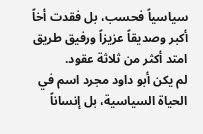سياسياً فحسب، بل فقدت أخاً أكبر وصديقاً عزيزاً ورفيق طريق امتد أكثر من ثلاثة عقود.
لم يكن أبو داود مجرد اسم في الحياة السياسية، بل إنساناً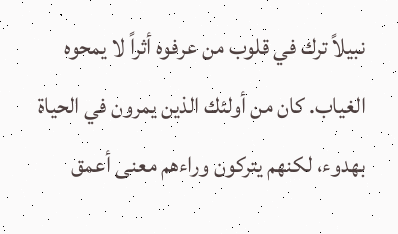نبيلاً ترك في قلوب من عرفوه أثراً لا يمحوه الغياب. كان من أولئك الذين يمرون في الحياة بهدوء، لكنهم يتركون وراءهم معنى أعمق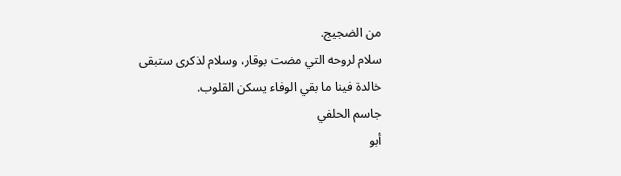من الضجيج.
سلام لروحه التي مضت بوقار، وسلام لذكرى ستبقى خالدة فينا ما بقي الوفاء يسكن القلوب.
جاسم الحلفي
أبو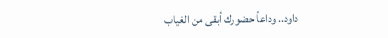داود.. وداعاً حضورك أبقى من الغياب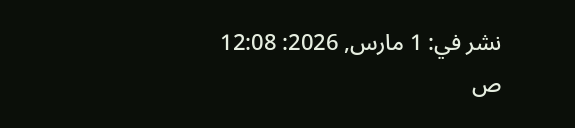نشر في: 1 مارس, 2026: 12:08 ص